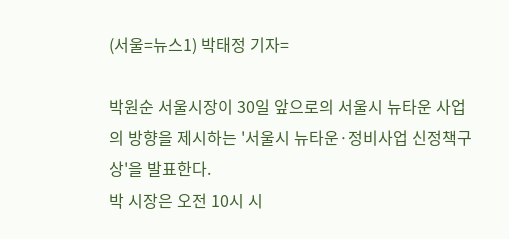(서울=뉴스1) 박태정 기자=

박원순 서울시장이 30일 앞으로의 서울시 뉴타운 사업의 방향을 제시하는 '서울시 뉴타운·정비사업 신정책구상'을 발표한다.
박 시장은 오전 10시 시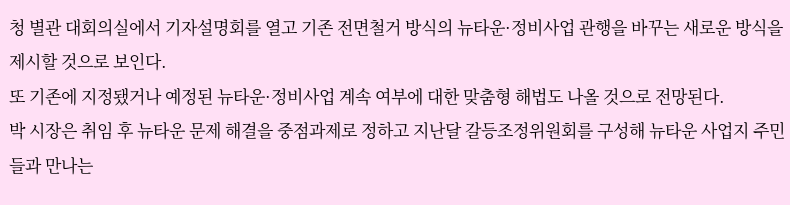청 별관 대회의실에서 기자설명회를 열고 기존 전면철거 방식의 뉴타운·정비사업 관행을 바꾸는 새로운 방식을 제시할 것으로 보인다.
또 기존에 지정됐거나 예정된 뉴타운·정비사업 계속 여부에 대한 맞춤형 해법도 나올 것으로 전망된다.
박 시장은 취임 후 뉴타운 문제 해결을 중점과제로 정하고 지난달 갈등조정위원회를 구성해 뉴타운 사업지 주민들과 만나는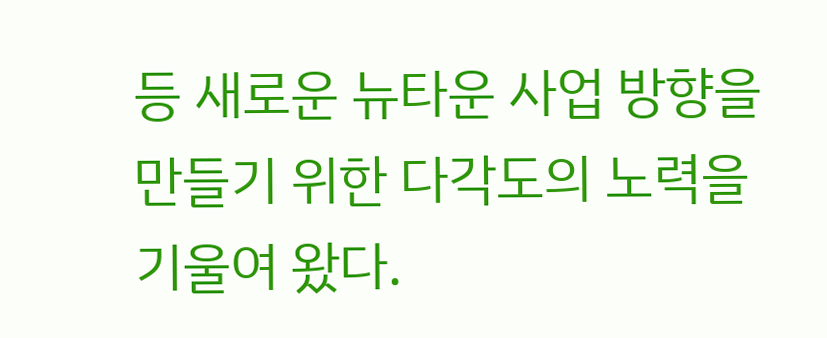등 새로운 뉴타운 사업 방향을 만들기 위한 다각도의 노력을 기울여 왔다.